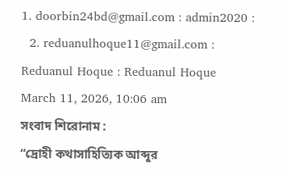1. doorbin24bd@gmail.com : admin2020 :
  2. reduanulhoque11@gmail.com : Reduanul Hoque : Reduanul Hoque
March 11, 2026, 10:06 am
সংবাদ শিরোনাম :
“দ্রোহী কথাসাহিত্যিক আব্দুর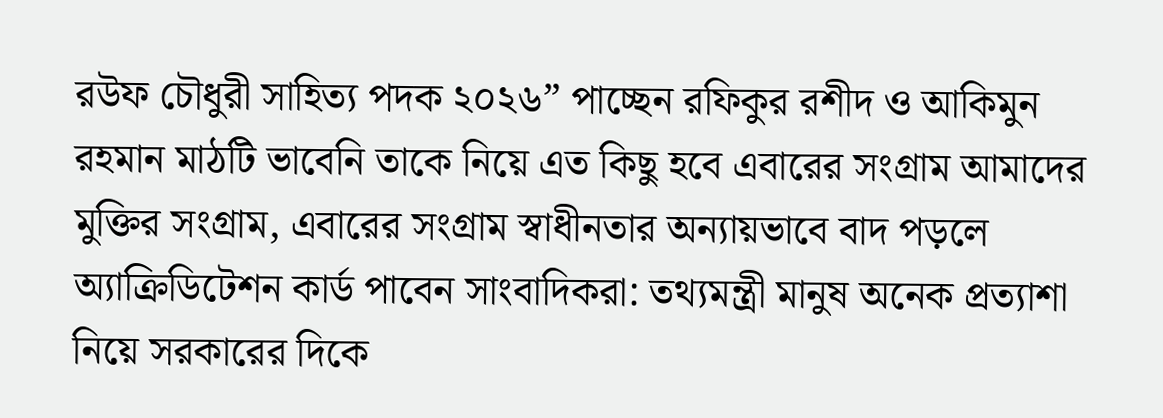রউফ চৌধুরী সাহিত্য পদক ২০২৬” পাচ্ছেন রফিকুর রশীদ ও আকিমুন রহমান মাঠটি ভাবেনি তাকে নিয়ে এত কিছু হবে এবারের সংগ্রাম আমাদের মুক্তির সংগ্রাম, এবারের সংগ্রাম স্বাধীনতার অন্যায়ভাবে বাদ পড়লে অ্যাক্রিডিটেশন কার্ড পাবেন সাংবাদিকরা: তথ্যমন্ত্রী মানুষ অনেক প্রত্যাশা নিয়ে সরকারের দিকে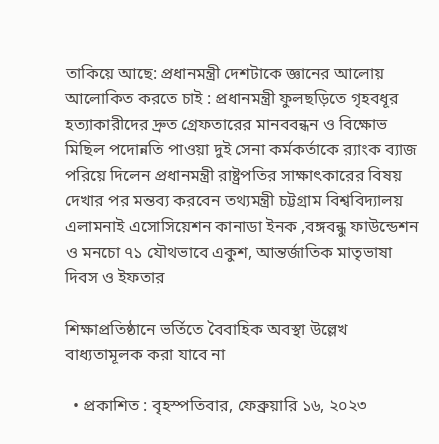তাকিয়ে আছে: প্রধানমন্ত্রী দেশটাকে জ্ঞানের আলোয় আলোকিত করতে চাই : প্রধানমন্ত্রী ফুলছড়িতে গৃহবধূর হত্যাকারীদের দ্রুত গ্রেফতারের মানববন্ধন ও বিক্ষোভ মিছিল পদোন্নতি পাওয়া দুই সেনা কর্মকর্তাকে র‍্যাংক ব্যাজ পরিয়ে দিলেন প্রধানমন্ত্রী রাষ্ট্রপতির সাক্ষাৎকারের বিষয় দেখার পর মন্তব্য করবেন তথ্যমন্ত্রী চট্টগ্রাম বিশ্ববিদ্যালয় এলামনাই এসোসিয়েশন কানাডা ইনক ,বঙ্গবন্ধু ফাউন্ডেশন ও মনচো ৭১ যৌথভাবে একুশ, আন্তর্জাতিক মাতৃভাষা দিবস ও ইফতার

শিক্ষাপ্রতিষ্ঠানে ভর্তিতে বৈবাহিক অবস্থা উল্লেখ বাধ্যতামূলক করা যাবে না

  • প্রকাশিত : বৃহস্পতিবার, ফেব্রুয়ারি ১৬, ২০২৩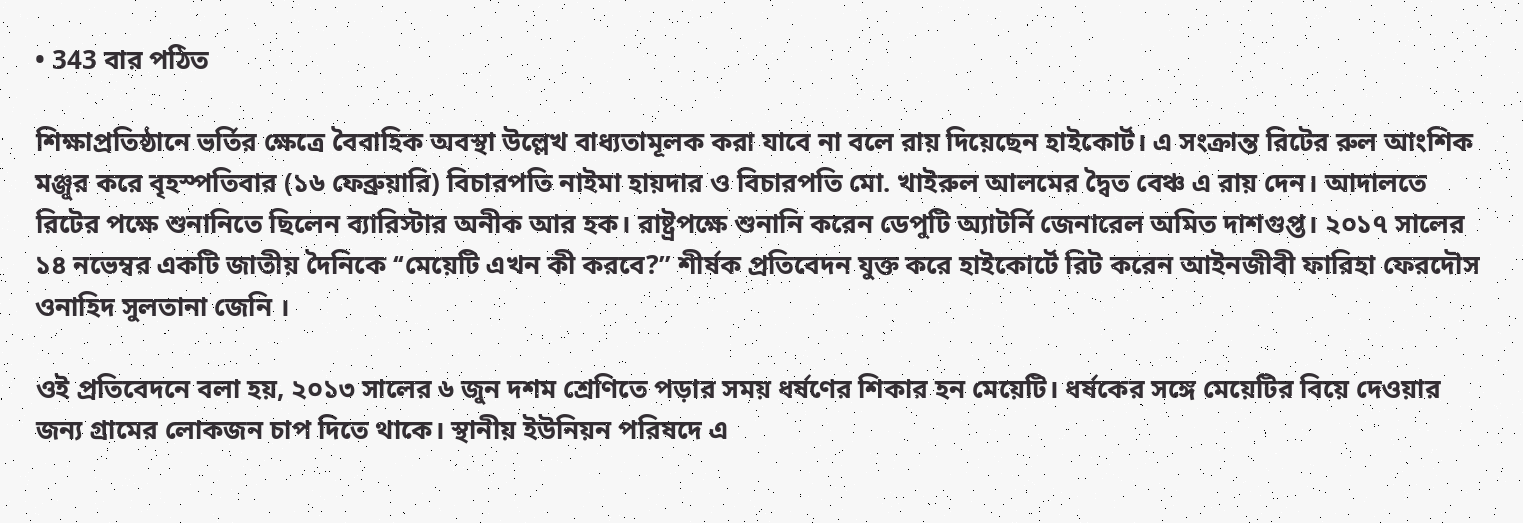• 343 বার পঠিত

শিক্ষাপ্রতিষ্ঠানে ভর্তির ক্ষেত্রে বৈবাহিক অবস্থা উল্লেখ বাধ্যতামূলক করা যাবে না বলে রায় দিয়েছেন হাইকোর্ট। এ সংক্রান্ত রিটের রুল আংশিক মঞ্জুর করে বৃহস্পতিবার (১৬ ফেব্রুয়ারি) বিচারপতি নাইমা হায়দার ও বিচারপতি মো. খাইরুল আলমের দ্বৈত বেঞ্চ এ রায় দেন। আদালতে রিটের পক্ষে শুনানিতে ছিলেন ব্যারিস্টার অনীক আর হক। রাষ্ট্রপক্ষে শুনানি করেন ডেপুটি অ্যাটর্নি জেনারেল অমিত দাশগুপ্ত। ২০১৭ সালের ১৪ নভেম্বর একটি জাতীয় দৈনিকে ‘‘মেয়েটি এখন কী করবে?” শীর্ষক প্রতিবেদন যুক্ত করে হাইকোর্টে রিট করেন আইনজীবী ফারিহা ফেরদৌস ওনাহিদ সুলতানা জেনি ।

ওই প্রতিবেদনে বলা হয়, ২০১৩ সালের ৬ জুন দশম শ্রেণিতে পড়ার সময় ধর্ষণের শিকার হন মেয়েটি। ধর্ষকের সঙ্গে মেয়েটির বিয়ে দেওয়ার জন্য গ্রামের লোকজন চাপ দিতে থাকে। স্থানীয় ইউনিয়ন পরিষদে এ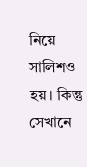নিয়ে সালিশও হয়। কিন্তু সেখানে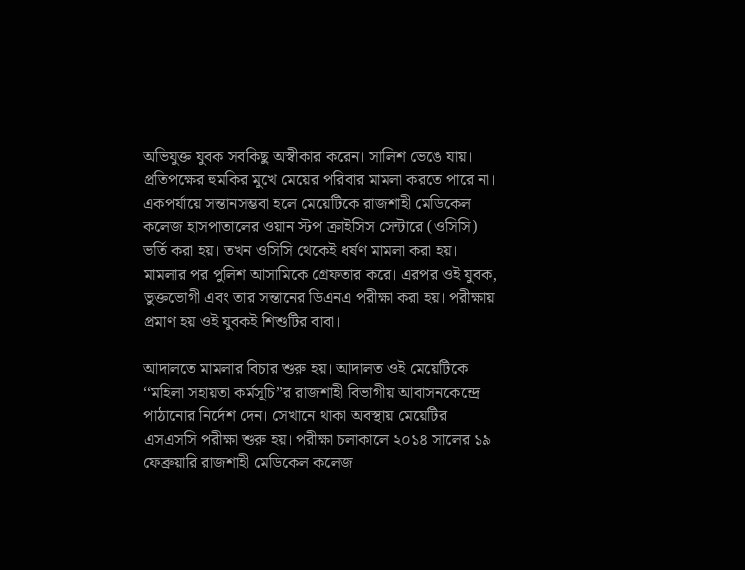অভিযুক্ত যুবক সবকিছু অস্বীকার করেন। সালিশ ভেঙে যায়। প্রতিপক্ষের হুমকির মুখে মেয়ের পরিবার মামলা করতে পারে না। একপর্যায়ে সন্তানসম্ভবা হলে মেয়েটিকে রাজশাহী মেডিকেল কলেজ হাসপাতালের ওয়ান স্টপ ক্রাইসিস সেন্টারে (ওসিসি) ভর্তি করা হয়। তখন ওসিসি থেকেই ধর্ষণ মামলা করা হয়। মামলার পর পুলিশ আসামিকে গ্রেফতার করে। এরপর ওই যুবক, ভুক্তভোগী এবং তার সন্তানের ডিএনএ পরীক্ষা করা হয়। পরীক্ষায় প্রমাণ হয় ওই যুবকই শিশুটির বাবা।

আদালতে মামলার বিচার শুরু হয়। আদালত ওই মেয়েটিকে ‘‘মহিলা সহায়তা কর্মসূচি”র রাজশাহী বিভাগীয় আবাসনকেন্দ্রে পাঠানোর নির্দেশ দেন। সেখানে থাকা অবস্থায় মেয়েটির এসএসসি পরীক্ষা শুরু হয়। পরীক্ষা চলাকালে ২০১৪ সালের ১৯ ফেব্রুয়ারি রাজশাহী মেডিকেল কলেজ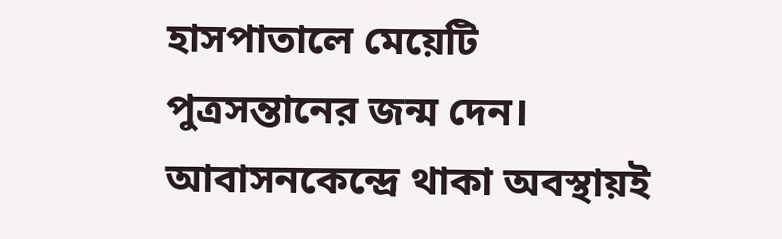হাসপাতালে মেয়েটি  পুত্রসন্তানের জন্ম দেন। আবাসনকেন্দ্রে থাকা অবস্থায়ই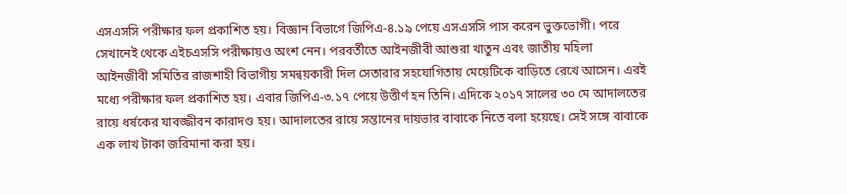এসএসসি পরীক্ষার ফল প্রকাশিত হয়। বিজ্ঞান বিভাগে জিপিএ-৪.১৯ পেয়ে এসএসসি পাস করেন ভুক্তভোগী। পরে সেখানেই থেকে এইচএসসি পরীক্ষায়ও অংশ নেন। পরবর্তীতে আইনজীবী আশুরা খাতুন এবং জাতীয় মহিলা আইনজীবী সমিতির রাজশাহী বিভাগীয় সমন্বয়কারী দিল সেতারার সহযোগিতায় মেয়েটিকে বাড়িতে রেখে আসেন। এরই মধ্যে পরীক্ষার ফল প্রকাশিত হয়। এবার জিপিএ-৩.১৭ পেয়ে উত্তীর্ণ হন তিনি। এদিকে ২০১৭ সালের ৩০ মে আদালতের রায়ে ধর্ষকের যাবজ্জীবন কারাদণ্ড হয়। আদালতের রায়ে সন্তানের দায়ভার বাবাকে নিতে বলা হয়েছে। সেই সঙ্গে বাবাকে এক লাখ টাকা জরিমানা করা হয়।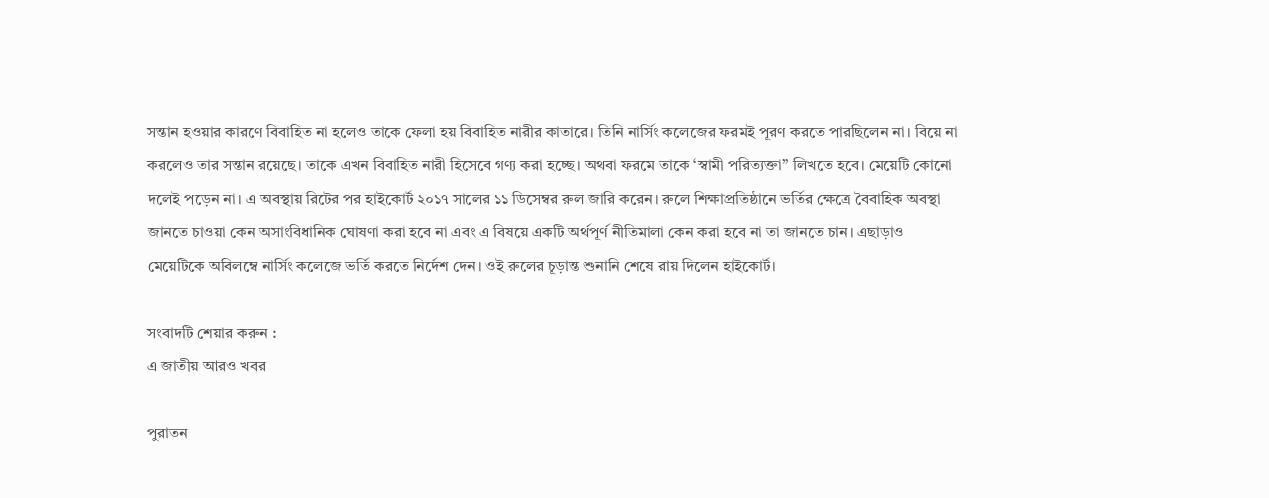সন্তান হওয়ার কারণে বিবাহিত না হলেও তাকে ফেলা হয় বিবাহিত নারীর কাতারে। তিনি নার্সিং কলেজের ফরমই পূরণ করতে পারছিলেন না। বিয়ে না করলেও তার সন্তান রয়েছে। তাকে এখন বিবাহিত নারী হিসেবে গণ্য করা হচ্ছে। অথবা ফরমে তাকে ‘স্বামী পরিত্যক্তা” লিখতে হবে। মেয়েটি কোনো দলেই পড়েন না। এ অবস্থায় রিটের পর হাইকোর্ট ২০১৭ সালের ১১ ডিসেম্বর রুল জারি করেন। রুলে শিক্ষাপ্রতিষ্ঠানে ভর্তির ক্ষেত্রে বৈবাহিক অবস্থা জানতে চাওয়া কেন অসাংবিধানিক ঘোষণা করা হবে না এবং এ বিষয়ে একটি অর্থপূর্ণ নীতিমালা কেন করা হবে না তা জানতে চান। এছাড়াও মেয়েটিকে অবিলম্বে নার্সিং কলেজে ভর্তি করতে নির্দেশ দেন। ওই রুলের চূড়ান্ত শুনানি শেষে রায় দিলেন হাইকোর্ট।

সংবাদটি শেয়ার করুন :
এ জাতীয় আরও খবর

পুরাতন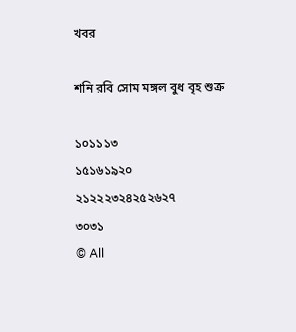খবর

শনি রবি সোম মঙ্গল বুধ বৃহ শুক্র

১০১১১৩
১৫১৬১৯২০
২১২২২৩২৪২৫২৬২৭
৩০৩১
© All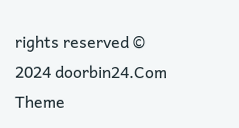rights reserved © 2024 doorbin24.Com
Theme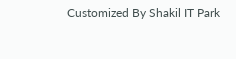Customized By Shakil IT Park